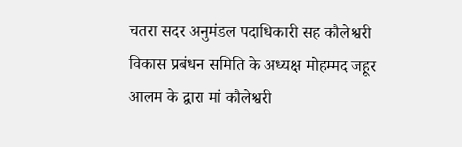चतरा सदर अनुमंडल पदाधिकारी सह कौलेश्वरी विकास प्रबंधन समिति के अध्यक्ष मोहम्मद जहूर आलम के द्वारा मां कौलेश्वरी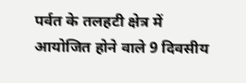पर्वत के तलहटी क्षेत्र में आयोजित होने वाले 9 दिवसीय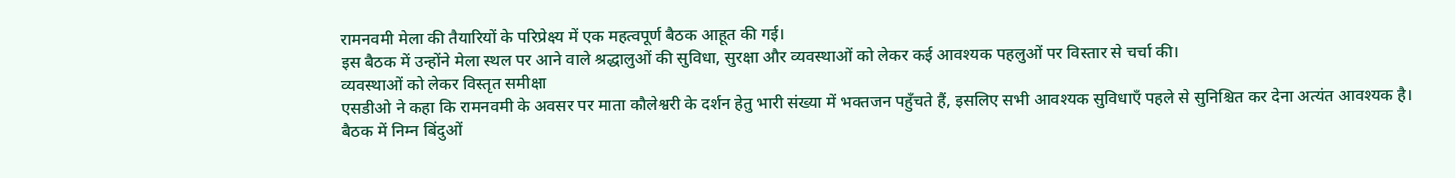रामनवमी मेला की तैयारियों के परिप्रेक्ष्य में एक महत्वपूर्ण बैठक आहूत की गई।
इस बैठक में उन्होंने मेला स्थल पर आने वाले श्रद्धालुओं की सुविधा, सुरक्षा और व्यवस्थाओं को लेकर कई आवश्यक पहलुओं पर विस्तार से चर्चा की।
व्यवस्थाओं को लेकर विस्तृत समीक्षा
एसडीओ ने कहा कि रामनवमी के अवसर पर माता कौलेश्वरी के दर्शन हेतु भारी संख्या में भक्तजन पहुँचते हैं, इसलिए सभी आवश्यक सुविधाएँ पहले से सुनिश्चित कर देना अत्यंत आवश्यक है। बैठक में निम्न बिंदुओं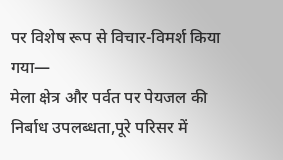पर विशेष रूप से विचार-विमर्श किया गया—
मेला क्षेत्र और पर्वत पर पेयजल की निर्बाध उपलब्धता,पूरे परिसर में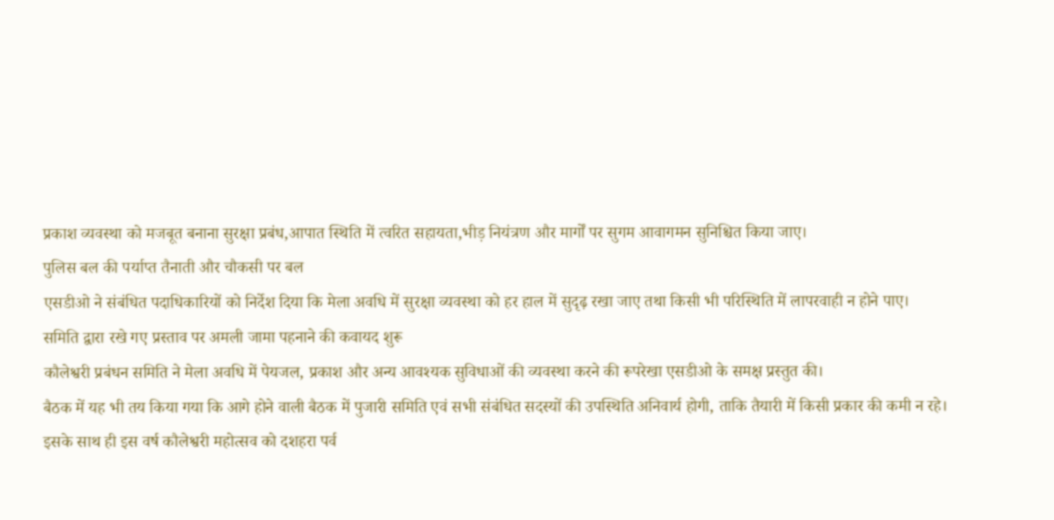प्रकाश व्यवस्था को मजबूत बनाना सुरक्षा प्रबंध,आपात स्थिति में त्वरित सहायता,भीड़ नियंत्रण और मार्गों पर सुगम आवागमन सुनिश्चित किया जाए।
पुलिस बल की पर्याप्त तैनाती और चौकसी पर बल
एसडीओ ने संबंधित पदाधिकारियों को निर्देश दिया कि मेला अवधि में सुरक्षा व्यवस्था को हर हाल में सुदृढ़ रखा जाए तथा किसी भी परिस्थिति में लापरवाही न होने पाए।
समिति द्वारा रखे गए प्रस्ताव पर अमली जामा पहनाने की कवायद शुरू
कौलेश्वरी प्रबंधन समिति ने मेला अवधि में पेयजल, प्रकाश और अन्य आवश्यक सुविधाओं की व्यवस्था करने की रूपरेखा एसडीओ के समक्ष प्रस्तुत की।
बैठक में यह भी तय किया गया कि आगे होने वाली बैठक में पुजारी समिति एवं सभी संबंधित सदस्यों की उपस्थिति अनिवार्य होगी, ताकि तैयारी में किसी प्रकार की कमी न रहे।
इसके साथ ही इस वर्ष कौलेश्वरी महोत्सव को दशहरा पर्व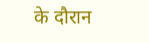के दौरान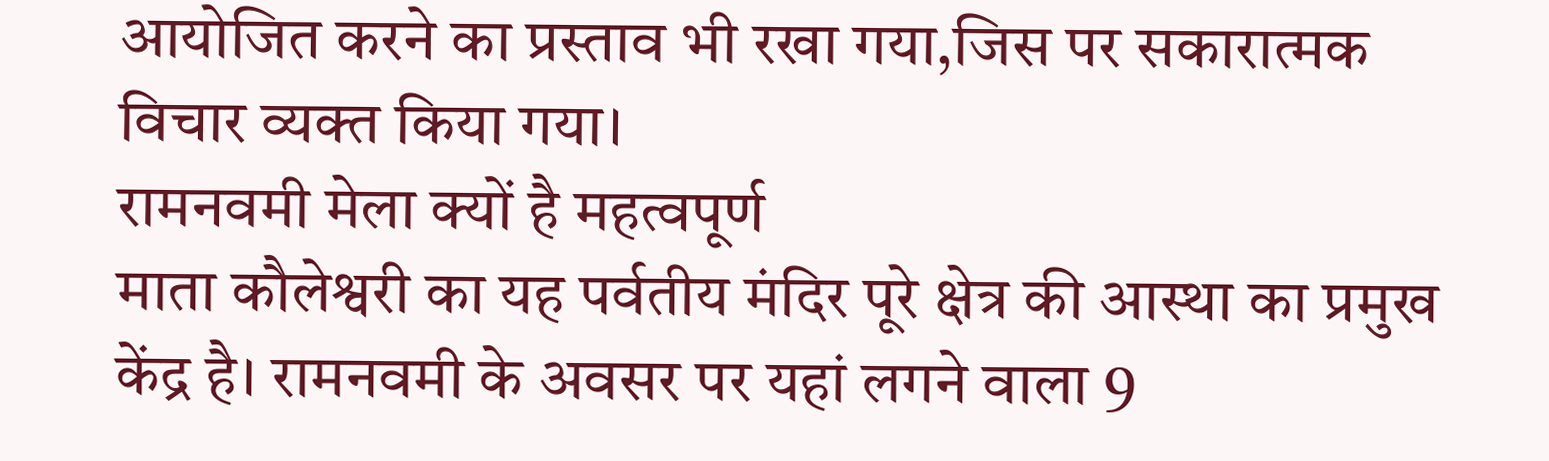आयोजित करने का प्रस्ताव भी रखा गया,जिस पर सकारात्मक विचार व्यक्त किया गया।
रामनवमी मेला क्यों है महत्वपूर्ण
माता कौलेश्वरी का यह पर्वतीय मंदिर पूरे क्षेत्र की आस्था का प्रमुख केंद्र है। रामनवमी के अवसर पर यहां लगने वाला 9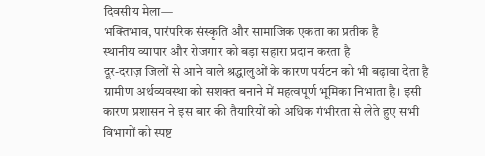दिवसीय मेला—
भक्तिभाव, पारंपरिक संस्कृति और सामाजिक एकता का प्रतीक है
स्थानीय व्यापार और रोजगार को बड़ा सहारा प्रदान करता है
दूर-दराज़ जिलों से आने वाले श्रद्धालुओं के कारण पर्यटन को भी बढ़ावा देता है
ग्रामीण अर्थव्यवस्था को सशक्त बनाने में महत्वपूर्ण भूमिका निभाता है। इसी कारण प्रशासन ने इस बार की तैयारियों को अधिक गंभीरता से लेते हुए सभी विभागों को स्पष्ट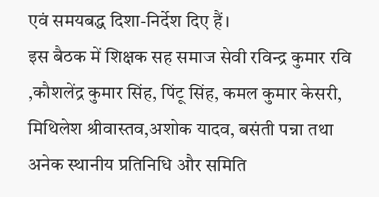एवं समयबद्ध दिशा-निर्देश दिए हैं।
इस बैठक में शिक्षक सह समाज सेवी रविन्द्र कुमार रवि ,कौशलेंद्र कुमार सिंह, पिंटू सिंह, कमल कुमार केसरी, मिथिलेश श्रीवास्तव,अशोक यादव, बसंती पन्ना तथा अनेक स्थानीय प्रतिनिधि और समिति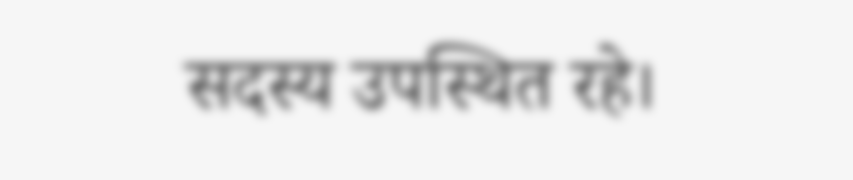सदस्य उपस्थित रहे।